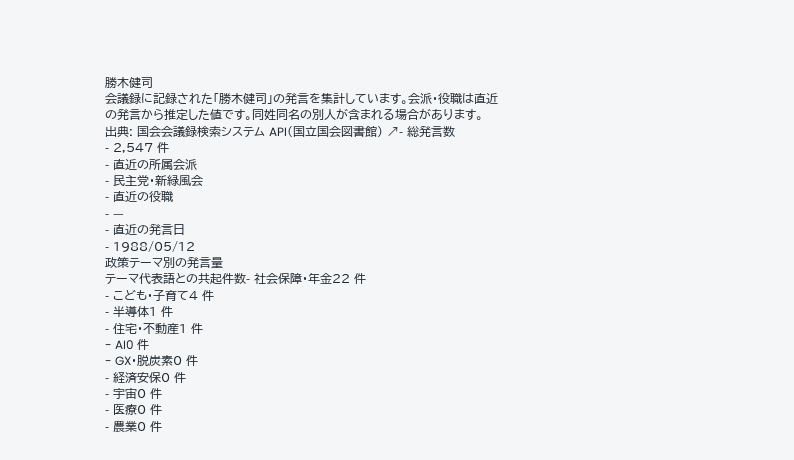勝木健司
会議録に記録された「勝木健司」の発言を集計しています。会派・役職は直近の発言から推定した値です。同姓同名の別人が含まれる場合があります。
出典: 国会会議録検索システム API(国立国会図書館) ↗- 総発言数
- 2,547 件
- 直近の所属会派
- 民主党・新緑風会
- 直近の役職
- —
- 直近の発言日
- 1988/05/12
政策テーマ別の発言量
テーマ代表語との共起件数- 社会保障・年金22 件
- こども・子育て4 件
- 半導体1 件
- 住宅・不動産1 件
- AI0 件
- GX・脱炭素0 件
- 経済安保0 件
- 宇宙0 件
- 医療0 件
- 農業0 件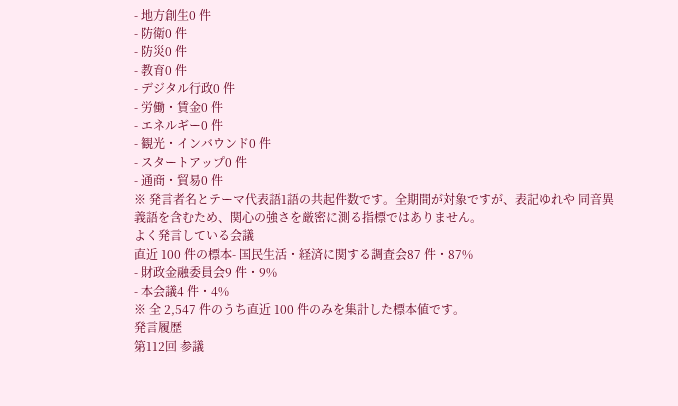- 地方創生0 件
- 防衛0 件
- 防災0 件
- 教育0 件
- デジタル行政0 件
- 労働・賃金0 件
- エネルギー0 件
- 観光・インバウンド0 件
- スタートアップ0 件
- 通商・貿易0 件
※ 発言者名とテーマ代表語1語の共起件数です。全期間が対象ですが、表記ゆれや 同音異義語を含むため、関心の強さを厳密に測る指標ではありません。
よく発言している会議
直近 100 件の標本- 国民生活・経済に関する調査会87 件・87%
- 財政金融委員会9 件・9%
- 本会議4 件・4%
※ 全 2,547 件のうち直近 100 件のみを集計した標本値です。
発言履歴
第112回 参議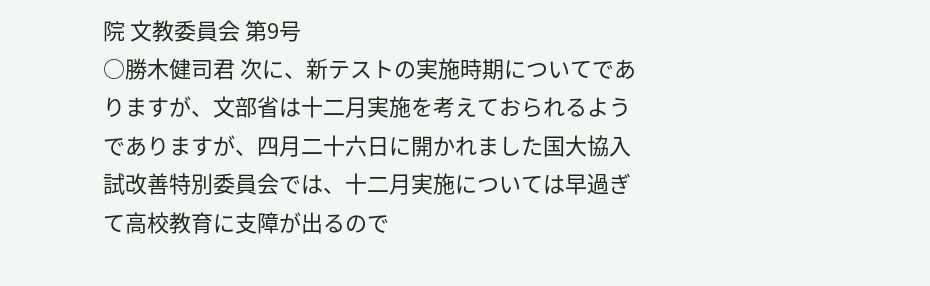院 文教委員会 第9号
○勝木健司君 次に、新テストの実施時期についてでありますが、文部省は十二月実施を考えておられるようでありますが、四月二十六日に開かれました国大協入試改善特別委員会では、十二月実施については早過ぎて高校教育に支障が出るので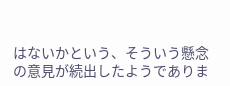はないかという、そういう懸念の意見が続出したようでありま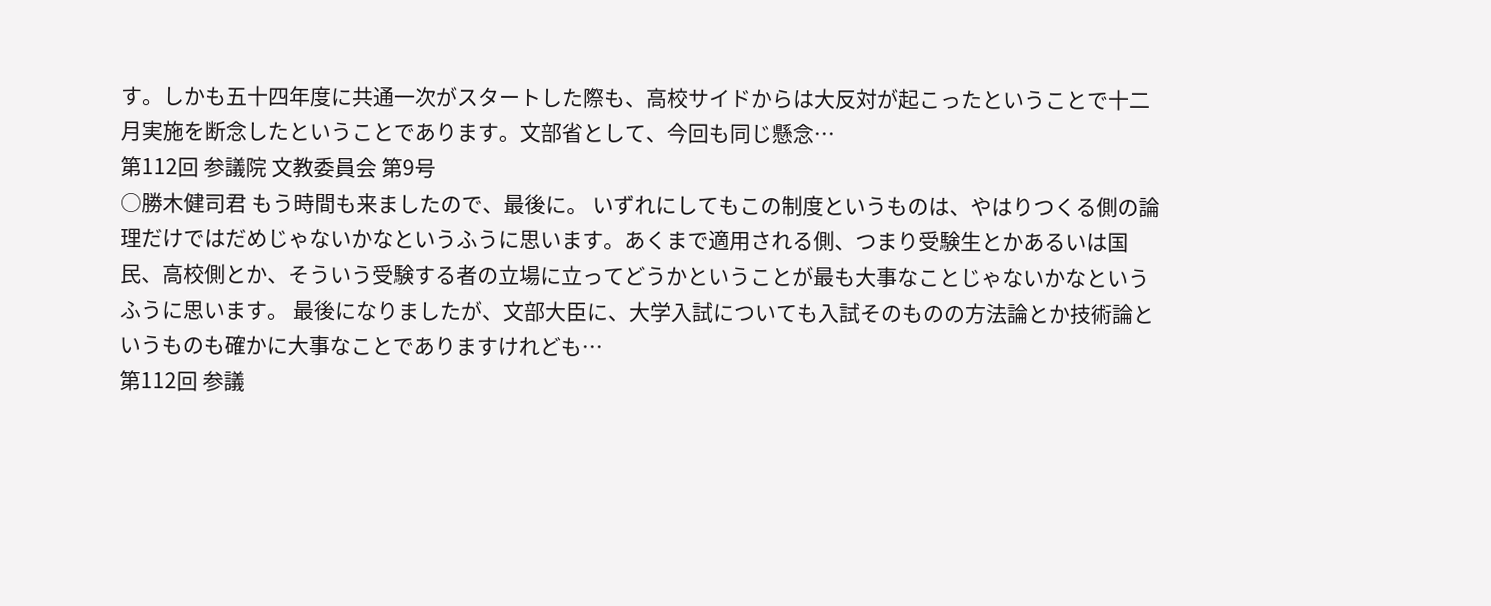す。しかも五十四年度に共通一次がスタートした際も、高校サイドからは大反対が起こったということで十二月実施を断念したということであります。文部省として、今回も同じ懸念…
第112回 参議院 文教委員会 第9号
○勝木健司君 もう時間も来ましたので、最後に。 いずれにしてもこの制度というものは、やはりつくる側の論理だけではだめじゃないかなというふうに思います。あくまで適用される側、つまり受験生とかあるいは国民、高校側とか、そういう受験する者の立場に立ってどうかということが最も大事なことじゃないかなというふうに思います。 最後になりましたが、文部大臣に、大学入試についても入試そのものの方法論とか技術論というものも確かに大事なことでありますけれども…
第112回 参議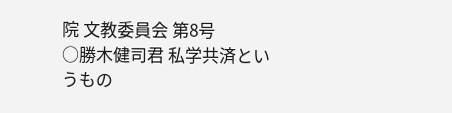院 文教委員会 第8号
○勝木健司君 私学共済というもの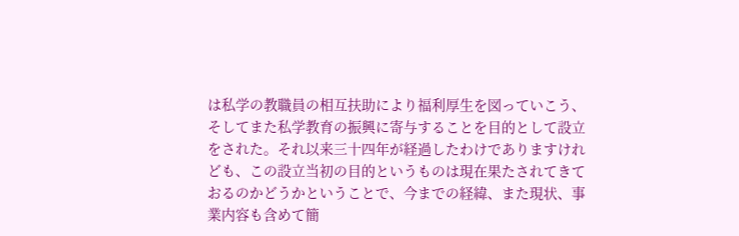は私学の教職員の相互扶助により福利厚生を図っていこう、そしてまた私学教育の振興に寄与することを目的として設立をされた。それ以来三十四年が経過したわけでありますけれども、この設立当初の目的というものは現在果たされてきておるのかどうかということで、今までの経緯、また現状、事業内容も含めて簡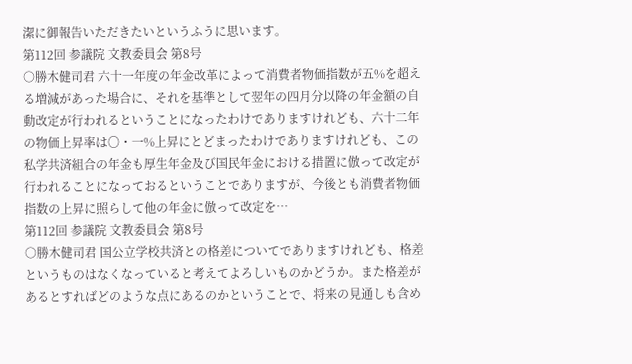潔に御報告いただきたいというふうに思います。
第112回 参議院 文教委員会 第8号
○勝木健司君 六十一年度の年金改革によって消費者物価指数が五%を超える増減があった場合に、それを基準として翌年の四月分以降の年金額の自動改定が行われるということになったわけでありますけれども、六十二年の物価上昇率は〇・一%上昇にとどまったわけでありますけれども、この私学共済組合の年金も厚生年金及び国民年金における措置に倣って改定が行われることになっておるということでありますが、今後とも消費者物価指数の上昇に照らして他の年金に倣って改定を…
第112回 参議院 文教委員会 第8号
○勝木健司君 国公立学校共済との格差についてでありますけれども、格差というものはなくなっていると考えてよろしいものかどうか。また格差があるとすればどのような点にあるのかということで、将来の見通しも含め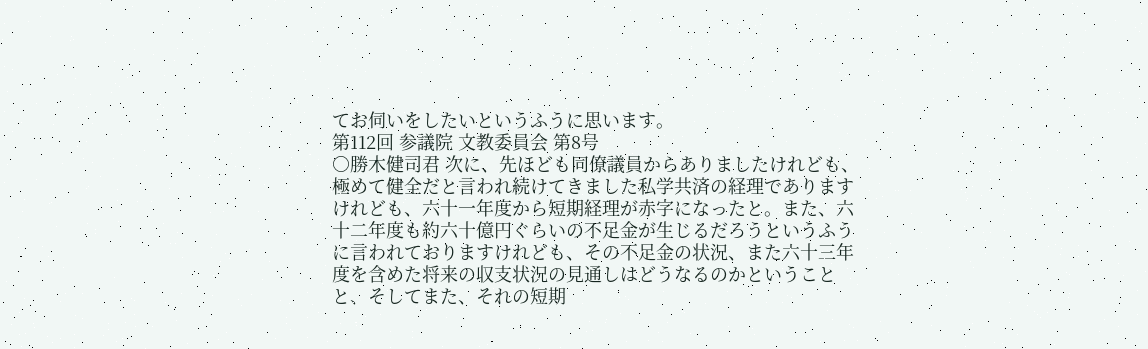てお伺いをしたいというふうに思います。
第112回 参議院 文教委員会 第8号
○勝木健司君 次に、先ほども同僚議員からありましたけれども、極めて健全だと言われ続けてきました私学共済の経理でありますけれども、六十一年度から短期経理が赤字になったと。また、六十二年度も約六十億円ぐらいの不足金が生じるだろうというふうに言われておりますけれども、その不足金の状況、また六十三年度を含めた将来の収支状況の見通しはどうなるのかということと、そしてまた、それの短期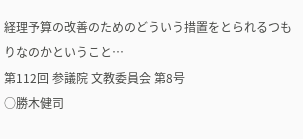経理予算の改善のためのどういう措置をとられるつもりなのかということ…
第112回 参議院 文教委員会 第8号
○勝木健司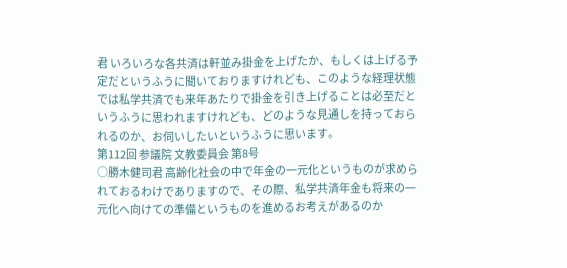君 いろいろな各共済は軒並み掛金を上げたか、もしくは上げる予定だというふうに聞いておりますけれども、このような経理状態では私学共済でも来年あたりで掛金を引き上げることは必至だというふうに思われますけれども、どのような見通しを持っておられるのか、お伺いしたいというふうに思います。
第112回 参議院 文教委員会 第8号
○勝木健司君 高齢化社会の中で年金の一元化というものが求められておるわけでありますので、その際、私学共済年金も将来の一元化へ向けての準備というものを進めるお考えがあるのか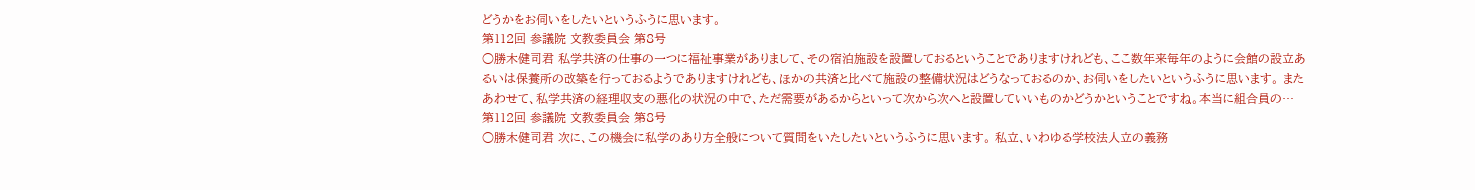どうかをお伺いをしたいというふうに思います。
第112回 参議院 文教委員会 第8号
○勝木健司君 私学共済の仕事の一つに福祉事業がありまして、その宿泊施設を設置しておるということでありますけれども、ここ数年来毎年のように会館の設立あるいは保養所の改築を行っておるようでありますけれども、ほかの共済と比べて施設の整備状況はどうなっておるのか、お伺いをしたいというふうに思います。 またあわせて、私学共済の経理収支の悪化の状況の中で、ただ需要があるからといって次から次へと設置していいものかどうかということですね。本当に組合員の…
第112回 参議院 文教委員会 第8号
○勝木健司君 次に、この機会に私学のあり方全般について質問をいたしたいというふうに思います。 私立、いわゆる学校法人立の義務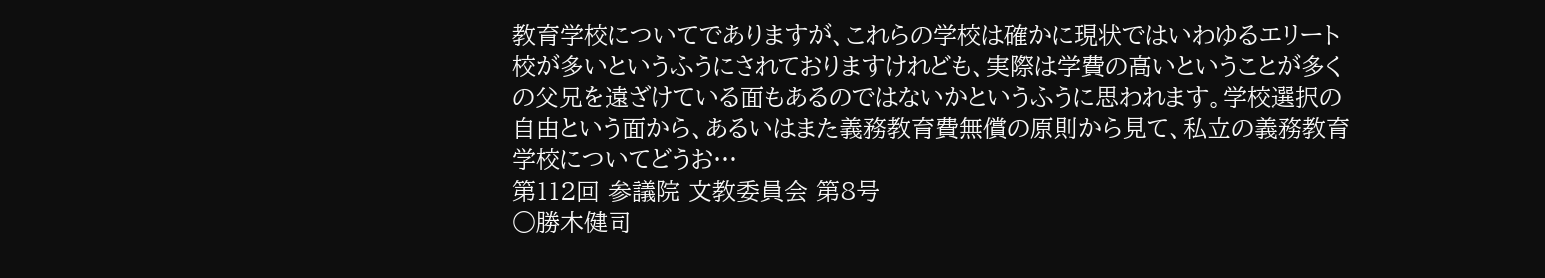教育学校についてでありますが、これらの学校は確かに現状ではいわゆるエリート校が多いというふうにされておりますけれども、実際は学費の高いということが多くの父兄を遠ざけている面もあるのではないかというふうに思われます。学校選択の自由という面から、あるいはまた義務教育費無償の原則から見て、私立の義務教育学校についてどうお…
第112回 参議院 文教委員会 第8号
○勝木健司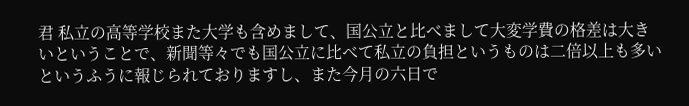君 私立の高等学校また大学も含めまして、国公立と比べまして大変学費の格差は大きいということで、新聞等々でも国公立に比べて私立の負担というものは二倍以上も多いというふうに報じられておりますし、また今月の六日で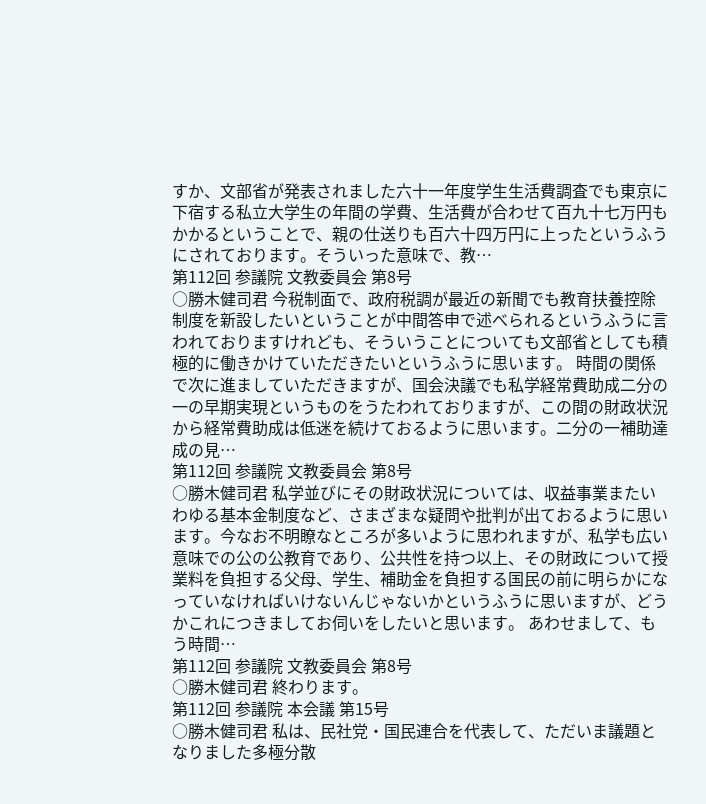すか、文部省が発表されました六十一年度学生生活費調査でも東京に下宿する私立大学生の年間の学費、生活費が合わせて百九十七万円もかかるということで、親の仕送りも百六十四万円に上ったというふうにされております。そういった意味で、教…
第112回 参議院 文教委員会 第8号
○勝木健司君 今税制面で、政府税調が最近の新聞でも教育扶養控除制度を新設したいということが中間答申で述べられるというふうに言われておりますけれども、そういうことについても文部省としても積極的に働きかけていただきたいというふうに思います。 時間の関係で次に進ましていただきますが、国会決議でも私学経常費助成二分の一の早期実現というものをうたわれておりますが、この間の財政状況から経常費助成は低迷を続けておるように思います。二分の一補助達成の見…
第112回 参議院 文教委員会 第8号
○勝木健司君 私学並びにその財政状況については、収益事業またいわゆる基本金制度など、さまざまな疑問や批判が出ておるように思います。今なお不明瞭なところが多いように思われますが、私学も広い意味での公の公教育であり、公共性を持つ以上、その財政について授業料を負担する父母、学生、補助金を負担する国民の前に明らかになっていなければいけないんじゃないかというふうに思いますが、どうかこれにつきましてお伺いをしたいと思います。 あわせまして、もう時間…
第112回 参議院 文教委員会 第8号
○勝木健司君 終わります。
第112回 参議院 本会議 第15号
○勝木健司君 私は、民社党・国民連合を代表して、ただいま議題となりました多極分散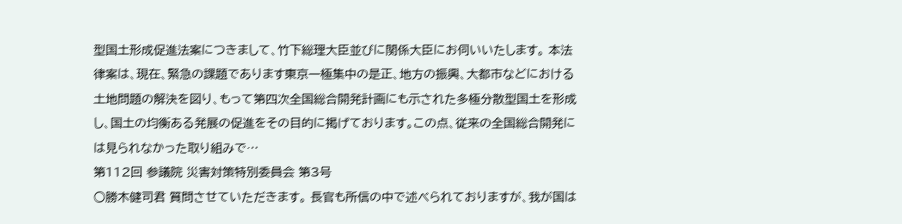型国土形成促進法案につきまして、竹下総理大臣並びに関係大臣にお伺いいたします。 本法律案は、現在、緊急の課題であります東京一極集中の是正、地方の振興、大都市などにおける土地問題の解決を図り、もって第四次全国総合開発計画にも示された多極分散型国土を形成し、国土の均衡ある発展の促進をその目的に掲げております。この点、従来の全国総合開発には見られなかった取り組みで…
第112回 参議院 災害対策特別委員会 第3号
○勝木健司君 質問させていただきます。 長官も所信の中で述べられておりますが、我が国は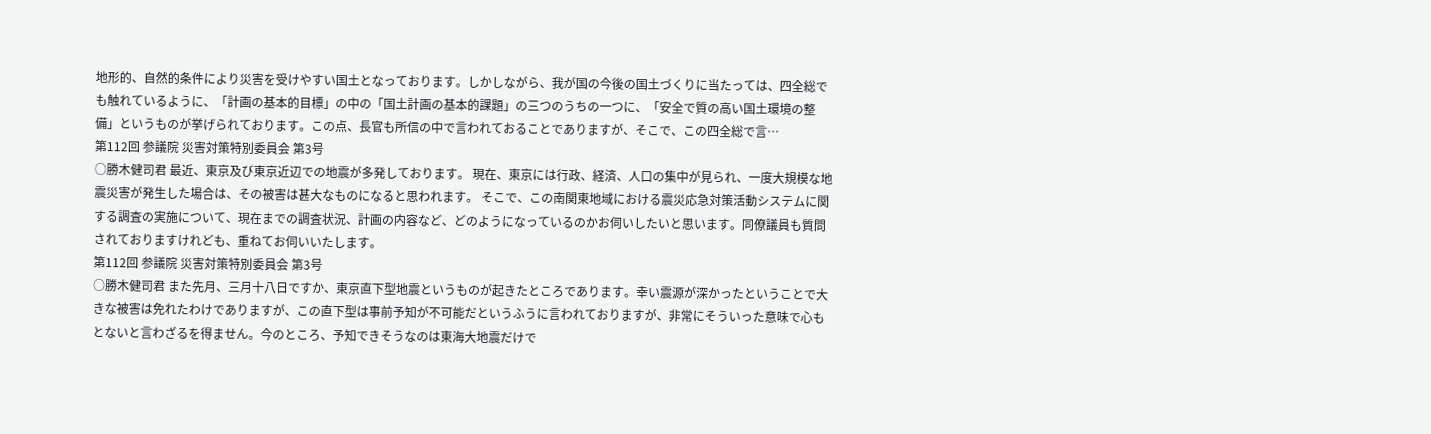地形的、自然的条件により災害を受けやすい国土となっております。しかしながら、我が国の今後の国土づくりに当たっては、四全総でも触れているように、「計画の基本的目標」の中の「国土計画の基本的課題」の三つのうちの一つに、「安全で質の高い国土環境の整備」というものが挙げられております。この点、長官も所信の中で言われておることでありますが、そこで、この四全総で言…
第112回 参議院 災害対策特別委員会 第3号
○勝木健司君 最近、東京及び東京近辺での地震が多発しております。 現在、東京には行政、経済、人口の集中が見られ、一度大規模な地震災害が発生した場合は、その被害は甚大なものになると思われます。 そこで、この南関東地域における震災応急対策活動システムに関する調査の実施について、現在までの調査状況、計画の内容など、どのようになっているのかお伺いしたいと思います。同僚議員も質問されておりますけれども、重ねてお伺いいたします。
第112回 参議院 災害対策特別委員会 第3号
○勝木健司君 また先月、三月十八日ですか、東京直下型地震というものが起きたところであります。幸い震源が深かったということで大きな被害は免れたわけでありますが、この直下型は事前予知が不可能だというふうに言われておりますが、非常にそういった意味で心もとないと言わざるを得ません。今のところ、予知できそうなのは東海大地震だけで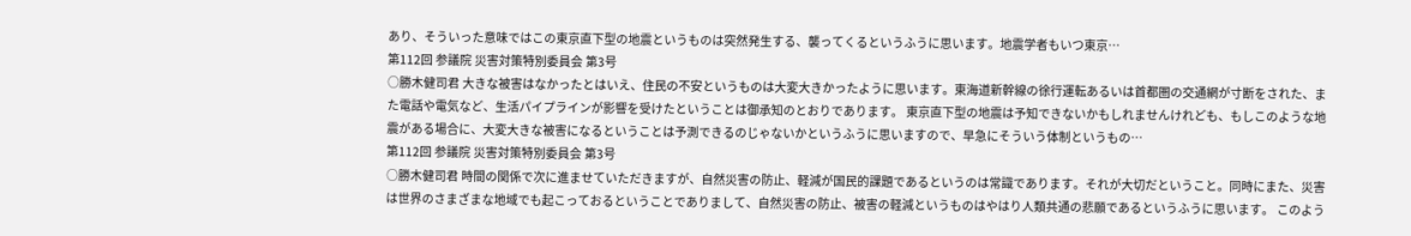あり、そういった意味ではこの東京直下型の地震というものは突然発生する、襲ってくるというふうに思います。地震学者もいつ東京…
第112回 参議院 災害対策特別委員会 第3号
○勝木健司君 大きな被害はなかったとはいえ、住民の不安というものは大変大きかったように思います。東海道新幹線の徐行運転あるいは首都圏の交通網が寸断をされた、また電話や電気など、生活パイプラインが影響を受けたということは御承知のとおりであります。 東京直下型の地震は予知できないかもしれませんけれども、もしこのような地震がある場合に、大変大きな被害になるということは予測できるのじゃないかというふうに思いますので、早急にそういう体制というもの…
第112回 参議院 災害対策特別委員会 第3号
○勝木健司君 時間の関係で次に進ませていただきますが、自然災害の防止、軽減が国民的課題であるというのは常識であります。それが大切だということ。同時にまた、災害は世界のさまざまな地域でも起こっておるということでありまして、自然災害の防止、被害の軽減というものはやはり人類共通の悲願であるというふうに思います。 このよう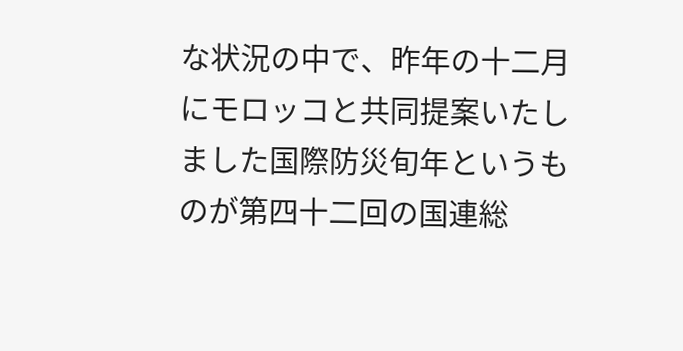な状況の中で、昨年の十二月にモロッコと共同提案いたしました国際防災旬年というものが第四十二回の国連総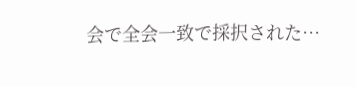会で全会一致で採択された…